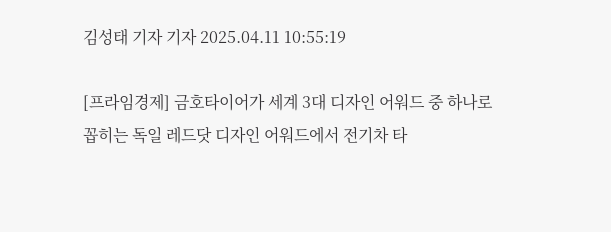김성태 기자 기자 2025.04.11 10:55:19

[프라임경제] 금호타이어가 세계 3대 디자인 어워드 중 하나로 꼽히는 독일 레드닷 디자인 어워드에서 전기차 타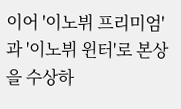이어 '이노뷔 프리미엄'과 '이노뷔 윈터'로 본상을 수상하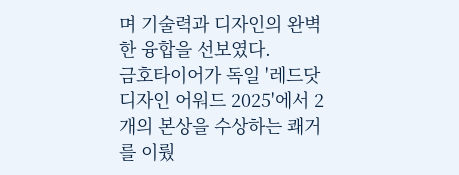며 기술력과 디자인의 완벽한 융합을 선보였다.
금호타이어가 독일 '레드닷 디자인 어워드 2025'에서 2개의 본상을 수상하는 쾌거를 이뤘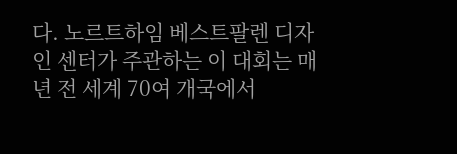다. 노르트하임 베스트팔렌 디자인 센터가 주관하는 이 대회는 매년 전 세계 70여 개국에서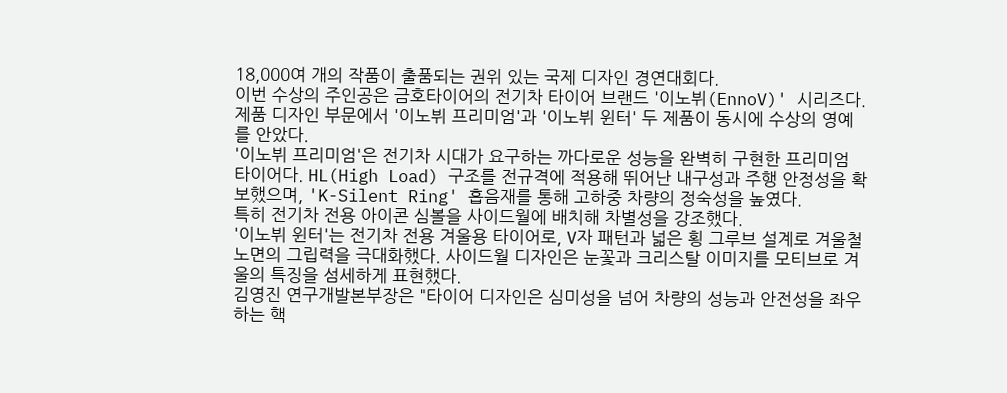18,000여 개의 작품이 출품되는 권위 있는 국제 디자인 경연대회다.
이번 수상의 주인공은 금호타이어의 전기차 타이어 브랜드 '이노뷔(EnnoV)' 시리즈다. 제품 디자인 부문에서 '이노뷔 프리미엄'과 '이노뷔 윈터' 두 제품이 동시에 수상의 영예를 안았다.
'이노뷔 프리미엄'은 전기차 시대가 요구하는 까다로운 성능을 완벽히 구현한 프리미엄 타이어다. HL(High Load) 구조를 전규격에 적용해 뛰어난 내구성과 주행 안정성을 확보했으며, 'K-Silent Ring' 흡음재를 통해 고하중 차량의 정숙성을 높였다.
특히 전기차 전용 아이콘 심볼을 사이드월에 배치해 차별성을 강조했다.
'이노뷔 윈터'는 전기차 전용 겨울용 타이어로, V자 패턴과 넓은 횡 그루브 설계로 겨울철 노면의 그립력을 극대화했다. 사이드월 디자인은 눈꽃과 크리스탈 이미지를 모티브로 겨울의 특징을 섬세하게 표현했다.
김영진 연구개발본부장은 "타이어 디자인은 심미성을 넘어 차량의 성능과 안전성을 좌우하는 핵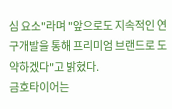심 요소"라며 "앞으로도 지속적인 연구개발을 통해 프리미엄 브랜드로 도약하겠다"고 밝혔다.
금호타이어는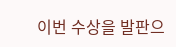이번 수상을 발판으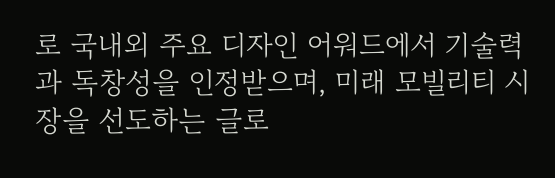로 국내외 주요 디자인 어워드에서 기술력과 독창성을 인정받으며, 미래 모빌리티 시장을 선도하는 글로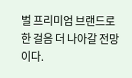벌 프리미엄 브랜드로 한 걸음 더 나아갈 전망이다.